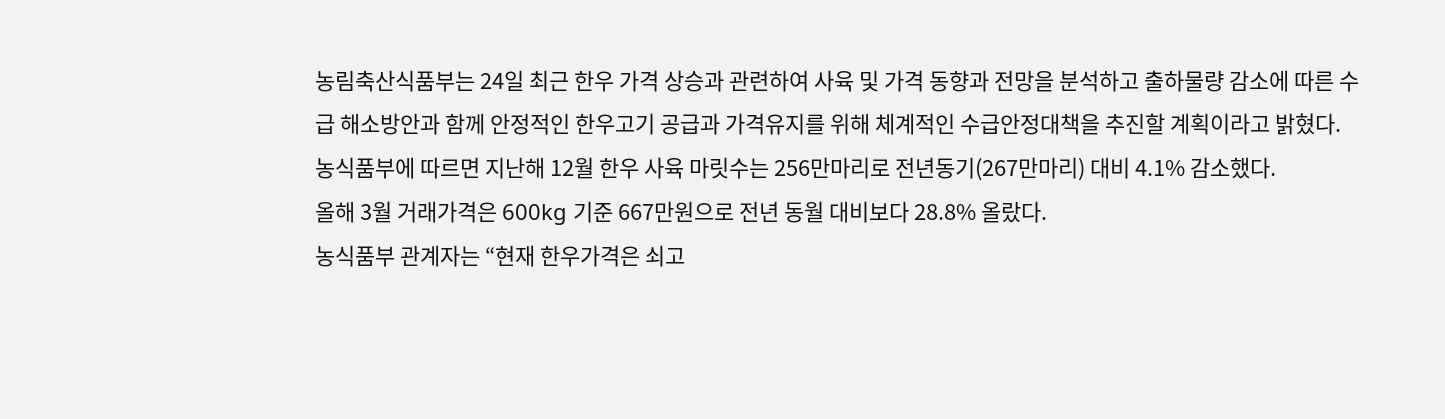농림축산식품부는 24일 최근 한우 가격 상승과 관련하여 사육 및 가격 동향과 전망을 분석하고 출하물량 감소에 따른 수급 해소방안과 함께 안정적인 한우고기 공급과 가격유지를 위해 체계적인 수급안정대책을 추진할 계획이라고 밝혔다.
농식품부에 따르면 지난해 12월 한우 사육 마릿수는 256만마리로 전년동기(267만마리) 대비 4.1% 감소했다.
올해 3월 거래가격은 600kg 기준 667만원으로 전년 동월 대비보다 28.8% 올랐다.
농식품부 관계자는 “현재 한우가격은 쇠고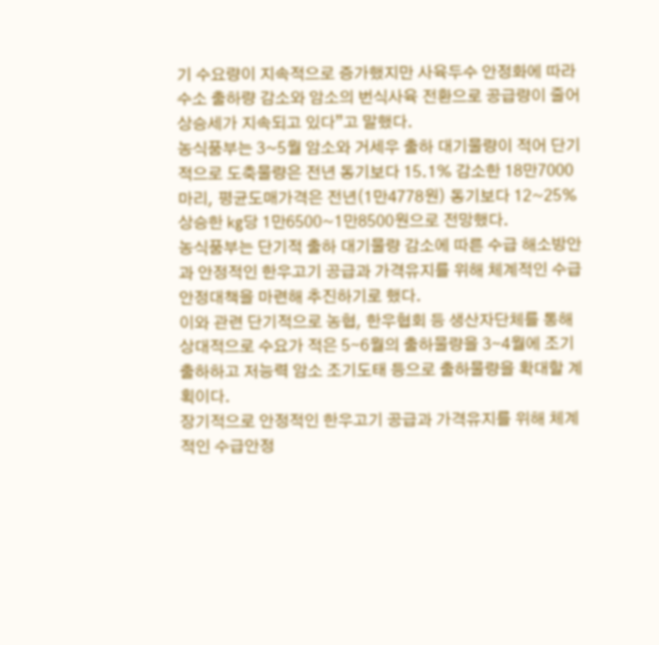기 수요량이 지속적으로 증가했지만 사육두수 안정화에 따라 수소 출하량 감소와 암소의 번식사육 전환으로 공급량이 줄어 상승세가 지속되고 있다”고 말했다.
농식품부는 3~5월 암소와 거세우 출하 대기물량이 적어 단기적으로 도축물량은 전년 동기보다 15.1% 감소한 18만7000마리, 평균도매가격은 전년(1만4778원) 동기보다 12~25% 상승한 kg당 1만6500~1만8500원으로 전망했다.
농식품부는 단기적 출하 대기물량 감소에 따른 수급 해소방안과 안정적인 한우고기 공급과 가격유지를 위해 체계적인 수급안정대책을 마련해 추진하기로 했다.
이와 관련 단기적으로 농협, 한우협회 등 생산자단체를 통해 상대적으로 수요가 적은 5∼6월의 출하물량을 3∼4월에 조기출하하고 저능력 암소 조기도태 등으로 출하물량을 확대할 계획이다.
장기적으로 안정적인 한우고기 공급과 가격유지를 위해 체계적인 수급안정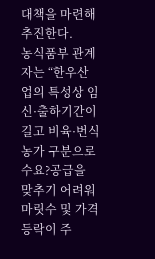대책을 마련해 추진한다.
농식품부 관계자는 “한우산업의 특성상 임신·출하기간이 길고 비육·번식 농가 구분으로 수요?공급을 맞추기 어려워 마릿수 및 가격 등락이 주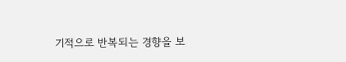기적으로 반복되는 경향을 보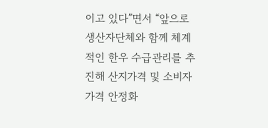이고 있다”면서 “앞으로 생산자단체와 함께 체계적인 한우 수급관리를 추진해 산지가격 및 소비자가격 안정화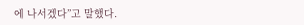에 나서겠다”고 말했다.